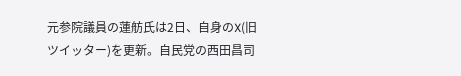元参院議員の蓮舫氏は2日、自身のX(旧ツイッター)を更新。自民党の西田昌司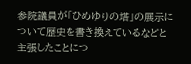参院議員が「ひめゆりの塔」の展示について歴史を書き換えているなどと主張したことにつ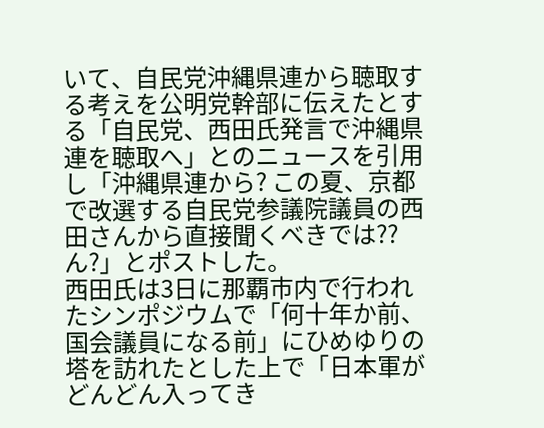いて、自民党沖縄県連から聴取する考えを公明党幹部に伝えたとする「自民党、西田氏発言で沖縄県連を聴取へ」とのニュースを引用し「沖縄県連から? この夏、京都で改選する自民党参議院議員の西田さんから直接聞くべきでは?? ん?」とポストした。
西田氏は3日に那覇市内で行われたシンポジウムで「何十年か前、国会議員になる前」にひめゆりの塔を訪れたとした上で「日本軍がどんどん入ってき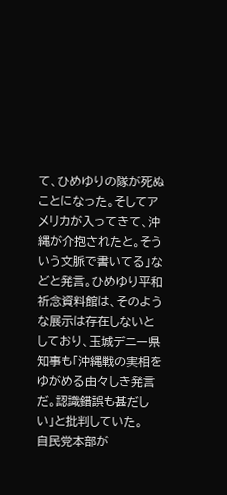て、ひめゆりの隊が死ぬことになった。そしてアメリカが入ってきて、沖縄が介抱されたと。そういう文脈で書いてる」などと発言。ひめゆり平和祈念資料館は、そのような展示は存在しないとしており、玉城デニー県知事も「沖縄戦の実相をゆがめる由々しき発言だ。認識錯誤も甚だしい」と批判していた。
自民党本部が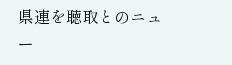県連を聴取とのニュー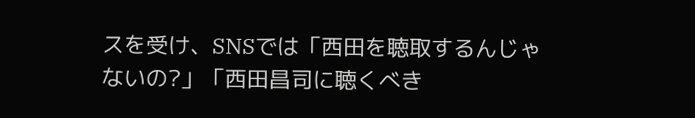スを受け、SNSでは「西田を聴取するんじゃないの?」「西田昌司に聴くべき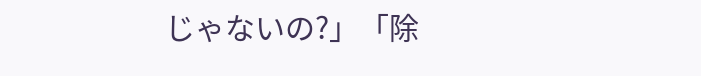じゃないの?」「除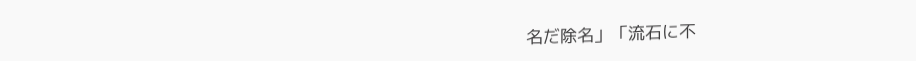名だ除名」「流石に不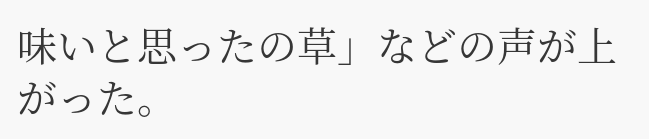味いと思ったの草」などの声が上がった。